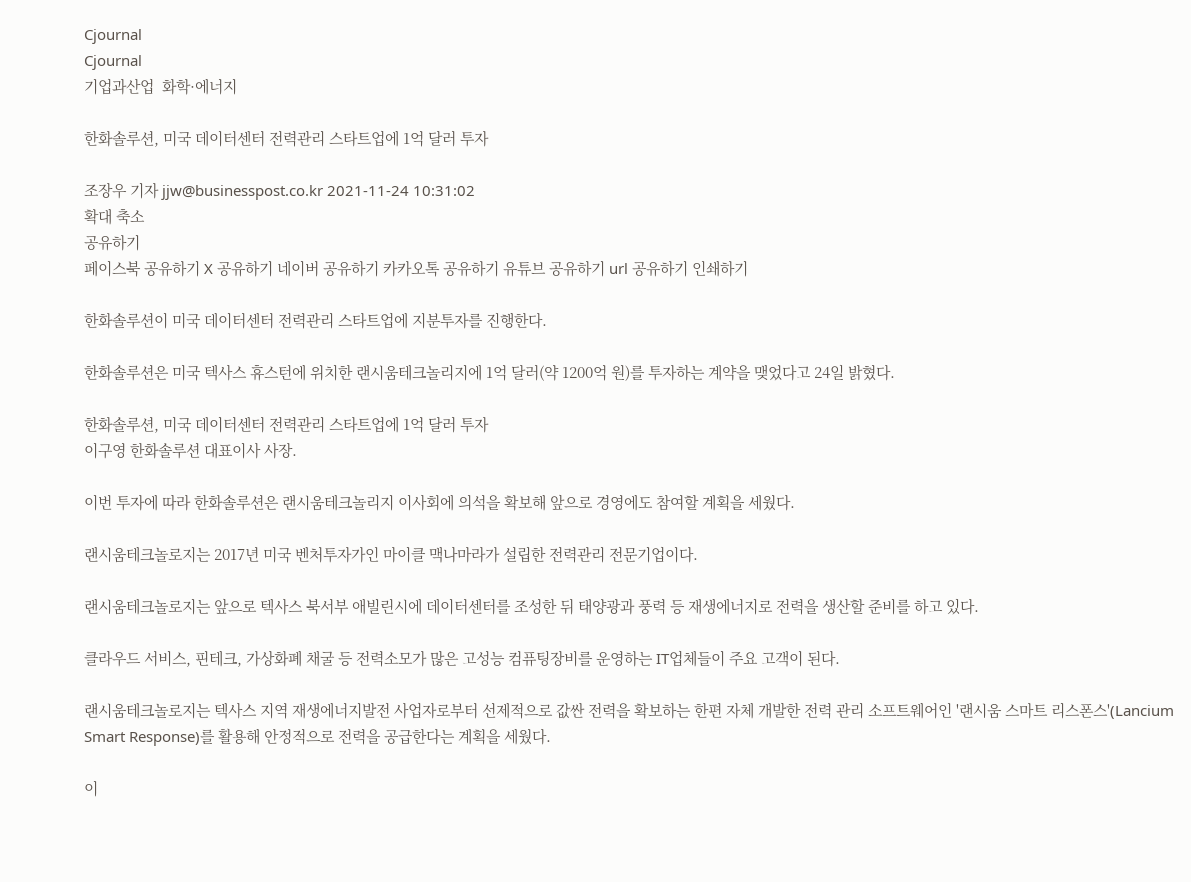Cjournal
Cjournal
기업과산업  화학·에너지

한화솔루션, 미국 데이터센터 전력관리 스타트업에 1억 달러 투자

조장우 기자 jjw@businesspost.co.kr 2021-11-24 10:31:02
확대 축소
공유하기
페이스북 공유하기 X 공유하기 네이버 공유하기 카카오톡 공유하기 유튜브 공유하기 url 공유하기 인쇄하기

한화솔루션이 미국 데이터센터 전력관리 스타트업에 지분투자를 진행한다.

한화솔루션은 미국 텍사스 휴스턴에 위치한 랜시움테크놀리지에 1억 달러(약 1200억 원)를 투자하는 계약을 맺었다고 24일 밝혔다.

한화솔루션, 미국 데이터센터 전력관리 스타트업에 1억 달러 투자
이구영 한화솔루션 대표이사 사장.

이번 투자에 따라 한화솔루션은 랜시움테크놀리지 이사회에 의석을 확보해 앞으로 경영에도 참여할 계획을 세웠다.

랜시움테크놀로지는 2017년 미국 벤처투자가인 마이클 맥나마라가 설립한 전력관리 전문기업이다.

랜시움테크놀로지는 앞으로 텍사스 북서부 애빌린시에 데이터센터를 조성한 뒤 태양광과 풍력 등 재생에너지로 전력을 생산할 준비를 하고 있다.

클라우드 서비스, 핀테크, 가상화폐 채굴 등 전력소모가 많은 고성능 컴퓨팅장비를 운영하는 IT업체들이 주요 고객이 된다.

랜시움테크놀로지는 텍사스 지역 재생에너지발전 사업자로부터 선제적으로 값싼 전력을 확보하는 한편 자체 개발한 전력 관리 소프트웨어인 '랜시움 스마트 리스폰스'(Lancium Smart Response)를 활용해 안정적으로 전력을 공급한다는 계획을 세웠다.

이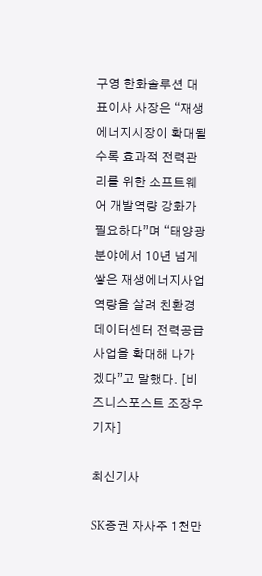구영 한화솔루션 대표이사 사장은 “재생에너지시장이 확대될수록 효과적 전력관리를 위한 소프트웨어 개발역량 강화가 필요하다”며 “태양광분야에서 10년 넘게 쌓은 재생에너지사업 역량을 살려 친환경 데이터센터 전력공급사업을 확대해 나가겠다”고 말했다. [비즈니스포스트 조장우 기자]

최신기사

SK증권 자사주 1천만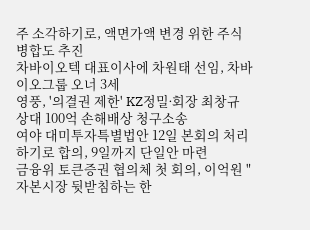주 소각하기로, 액면가액 변경 위한 주식 병합도 추진
차바이오텍 대표이사에 차원태 선임, 차바이오그룹 오너 3세
영풍, '의결권 제한' KZ정밀ᐧ회장 최창규 상대 100억 손해배상 청구소송
여야 대미투자특별법안 12일 본회의 처리하기로 합의, 9일까지 단일안 마련
금융위 토큰증권 협의체 첫 회의, 이억원 "자본시장 뒷받침하는 한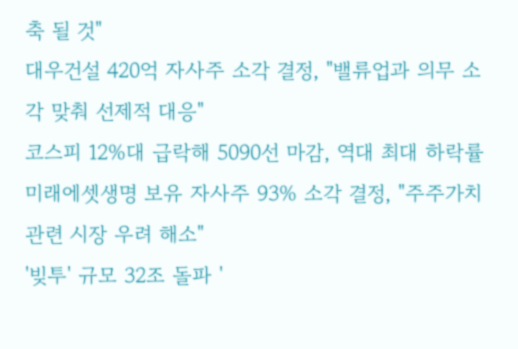축 될 것"
대우건설 420억 자사주 소각 결정, "밸류업과 의무 소각 맞춰 선제적 대응"
코스피 12%대 급락해 5090선 마감, 역대 최대 하락률
미래에셋생명 보유 자사주 93% 소각 결정, "주주가치 관련 시장 우려 해소"
'빚투' 규모 32조 돌파 '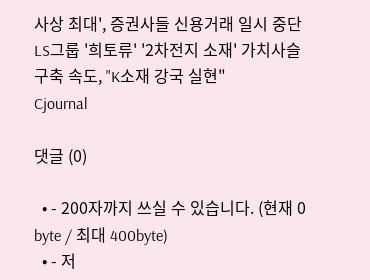사상 최대', 증권사들 신용거래 일시 중단
LS그룹 '희토류' '2차전지 소재' 가치사슬 구축 속도, "K소재 강국 실현"
Cjournal

댓글 (0)

  • - 200자까지 쓰실 수 있습니다. (현재 0 byte / 최대 400byte)
  • - 저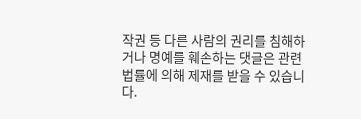작권 등 다른 사람의 권리를 침해하거나 명예를 훼손하는 댓글은 관련 법률에 의해 제재를 받을 수 있습니다.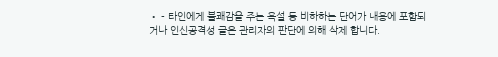• - 타인에게 불쾌감을 주는 욕설 등 비하하는 단어가 내용에 포함되거나 인신공격성 글은 관리자의 판단에 의해 삭제 합니다.